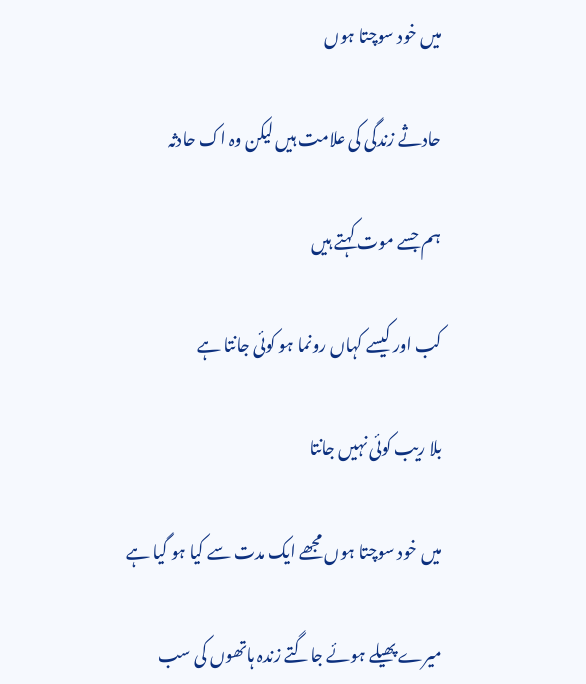میں خود سوچتا ہوں

حادثے زندگی کی علامت ہیں لیکن وہ اک حادثہ

ہم جسے موت کہتے ہیں

کب اور کیسے کہاں رونما ہو کوئی جانتا ہے

بلا ریب کوئی نہیں جانتا

میں خود سوچتا ہوں مجھے ایک مدت سے کیا ہو گیا ہے

میرے پھیلے ہوئے جاگتے زندہ ہاتھوں کی سب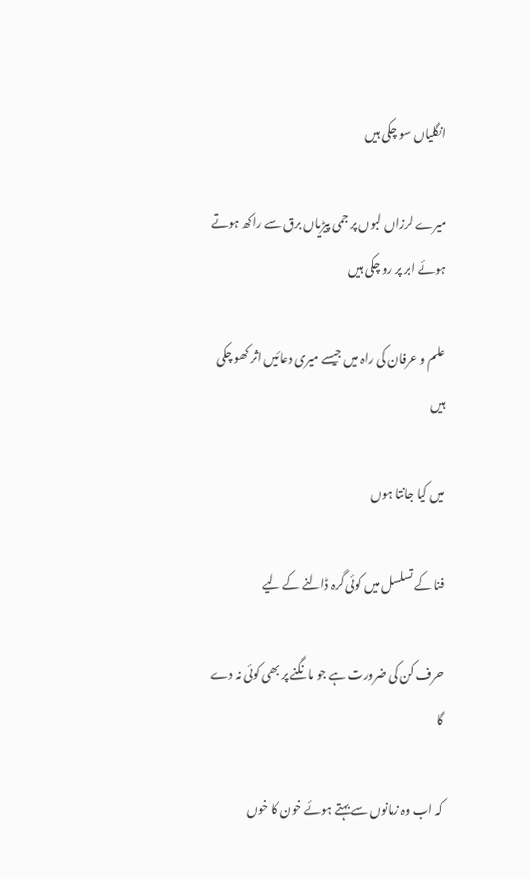انگلیاں سو چکی ہیں

میرے لرزاں لبوں پر جمی پیڑیاں برق سے راکھ ہوتے ہوئے ابر پر رو چکی ہیں

علم و عرفان کی راہ میں جیسے میری دعائیں اثر کھو چکی ہیں

میں کیا جانتا ہوں

فنا کے تسلسل میں کوئی گرہ ڈالنے کے لیے

حرف کن کی ضرورت ہے جو مانگنے پر بھی کوئی نہ دے گا

کہ اب وہ زمانوں سے بہتے ہوئے خون کا خوں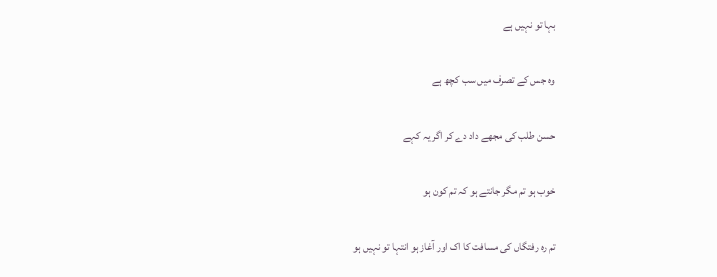بہا تو نہیں ہے

وہ جس کے تصرف میں سب کچھ ہے

حسن طلب کی مجھے داد دے کر اگر یہ کہے

خوب ہو تم مگر جانتے ہو کہ تم کون ہو

تم رہ رفتگاں کی مسافت کا اک اور آغاز ہو انتہا تو نہیں ہو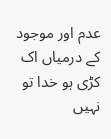عدم اور موجود کے درمیاں اک کڑی ہو خدا تو نہیں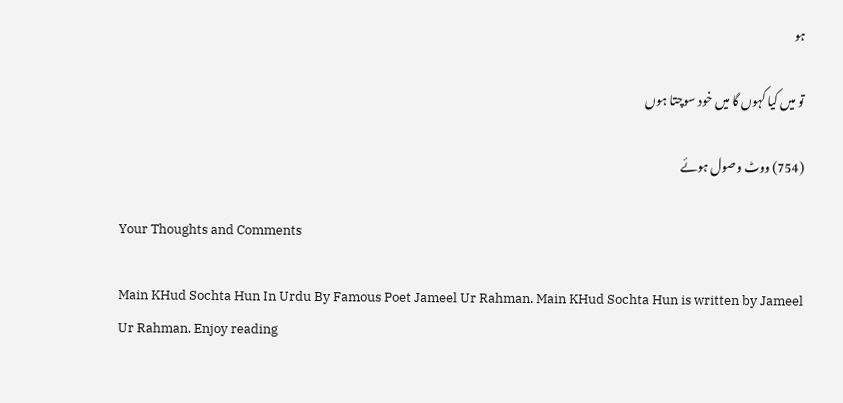ہو

تو میں کیا کہوں گا میں خود سوچتا ہوں

(754) ووٹ وصول ہوئے

Your Thoughts and Comments

Main KHud Sochta Hun In Urdu By Famous Poet Jameel Ur Rahman. Main KHud Sochta Hun is written by Jameel Ur Rahman. Enjoy reading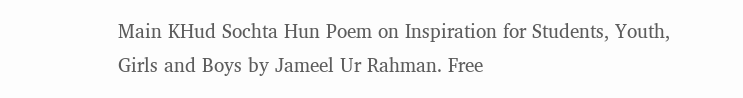Main KHud Sochta Hun Poem on Inspiration for Students, Youth, Girls and Boys by Jameel Ur Rahman. Free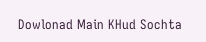Dowlonad Main KHud Sochta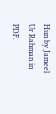Hun by Jameel Ur Rahman in PDF.